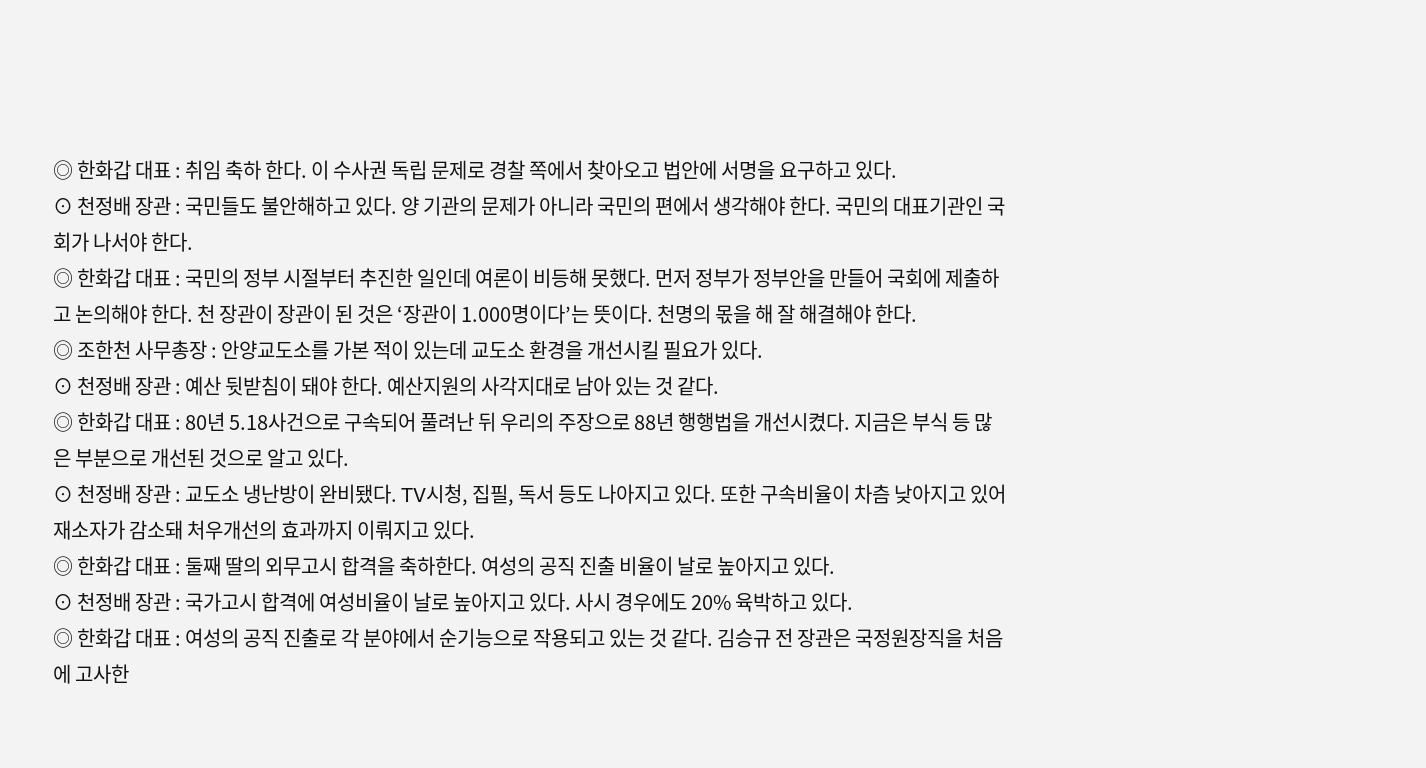◎ 한화갑 대표 : 취임 축하 한다. 이 수사권 독립 문제로 경찰 쪽에서 찾아오고 법안에 서명을 요구하고 있다.
⊙ 천정배 장관 : 국민들도 불안해하고 있다. 양 기관의 문제가 아니라 국민의 편에서 생각해야 한다. 국민의 대표기관인 국회가 나서야 한다.
◎ 한화갑 대표 : 국민의 정부 시절부터 추진한 일인데 여론이 비등해 못했다. 먼저 정부가 정부안을 만들어 국회에 제출하고 논의해야 한다. 천 장관이 장관이 된 것은 ‘장관이 1.000명이다’는 뜻이다. 천명의 몫을 해 잘 해결해야 한다.
◎ 조한천 사무총장 : 안양교도소를 가본 적이 있는데 교도소 환경을 개선시킬 필요가 있다.
⊙ 천정배 장관 : 예산 뒷받침이 돼야 한다. 예산지원의 사각지대로 남아 있는 것 같다.
◎ 한화갑 대표 : 80년 5.18사건으로 구속되어 풀려난 뒤 우리의 주장으로 88년 행행법을 개선시켰다. 지금은 부식 등 많은 부분으로 개선된 것으로 알고 있다.
⊙ 천정배 장관 : 교도소 냉난방이 완비됐다. TV시청, 집필, 독서 등도 나아지고 있다. 또한 구속비율이 차츰 낮아지고 있어 재소자가 감소돼 처우개선의 효과까지 이뤄지고 있다.
◎ 한화갑 대표 : 둘째 딸의 외무고시 합격을 축하한다. 여성의 공직 진출 비율이 날로 높아지고 있다.
⊙ 천정배 장관 : 국가고시 합격에 여성비율이 날로 높아지고 있다. 사시 경우에도 20% 육박하고 있다.
◎ 한화갑 대표 : 여성의 공직 진출로 각 분야에서 순기능으로 작용되고 있는 것 같다. 김승규 전 장관은 국정원장직을 처음에 고사한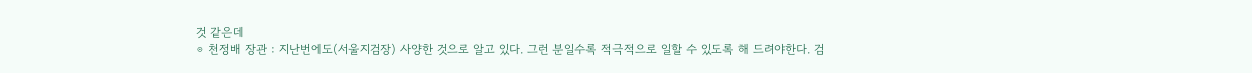것 같은데
⊙ 천정배 장관 : 지난번에도(서울지검장) 사양한 것으로 알고 있다. 그런 분일수록 적극적으로 일할 수 있도록 해 드려야한다. 검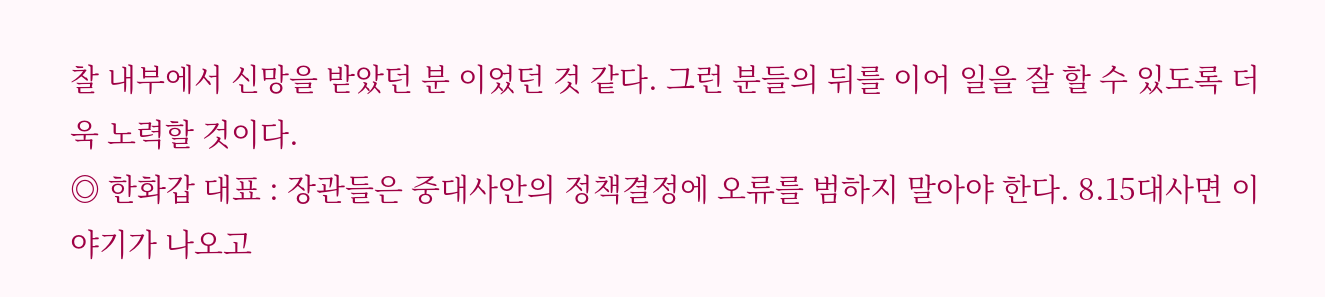찰 내부에서 신망을 받았던 분 이었던 것 같다. 그런 분들의 뒤를 이어 일을 잘 할 수 있도록 더욱 노력할 것이다.
◎ 한화갑 대표 : 장관들은 중대사안의 정책결정에 오류를 범하지 말아야 한다. 8.15대사면 이야기가 나오고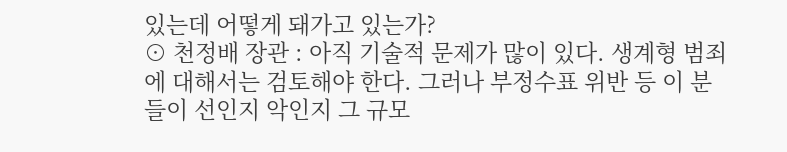있는데 어떻게 돼가고 있는가?
⊙ 천정배 장관 : 아직 기술적 문제가 많이 있다. 생계형 범죄에 대해서는 검토해야 한다. 그러나 부정수표 위반 등 이 분들이 선인지 악인지 그 규모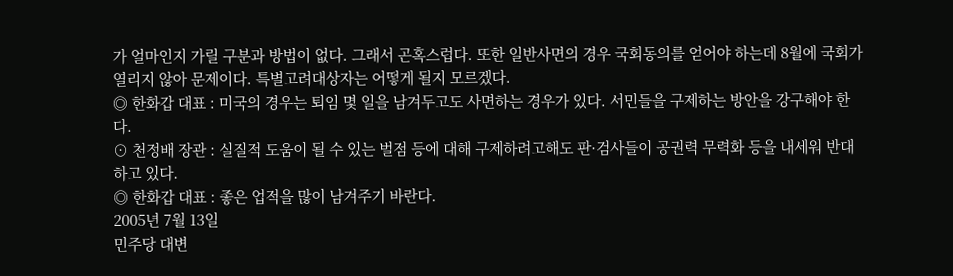가 얼마인지 가릴 구분과 방법이 없다. 그래서 곤혹스럽다. 또한 일반사면의 경우 국회동의를 얻어야 하는데 8월에 국회가 열리지 않아 문제이다. 특별고려대상자는 어떻게 될지 모르겠다.
◎ 한화갑 대표 : 미국의 경우는 퇴임 몇 일을 남겨두고도 사면하는 경우가 있다. 서민들을 구제하는 방안을 강구해야 한다.
⊙ 천정배 장관 : 실질적 도움이 될 수 있는 벌점 등에 대해 구제하려고해도 판·검사들이 공권력 무력화 등을 내세워 반대하고 있다.
◎ 한화갑 대표 : 좋은 업적을 많이 남겨주기 바란다.
2005년 7월 13일
민주당 대변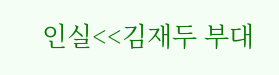인실<<김재두 부대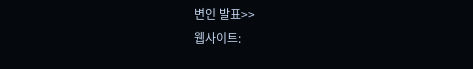변인 발표>>
웹사이트: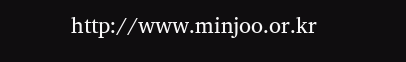http://www.minjoo.or.kr